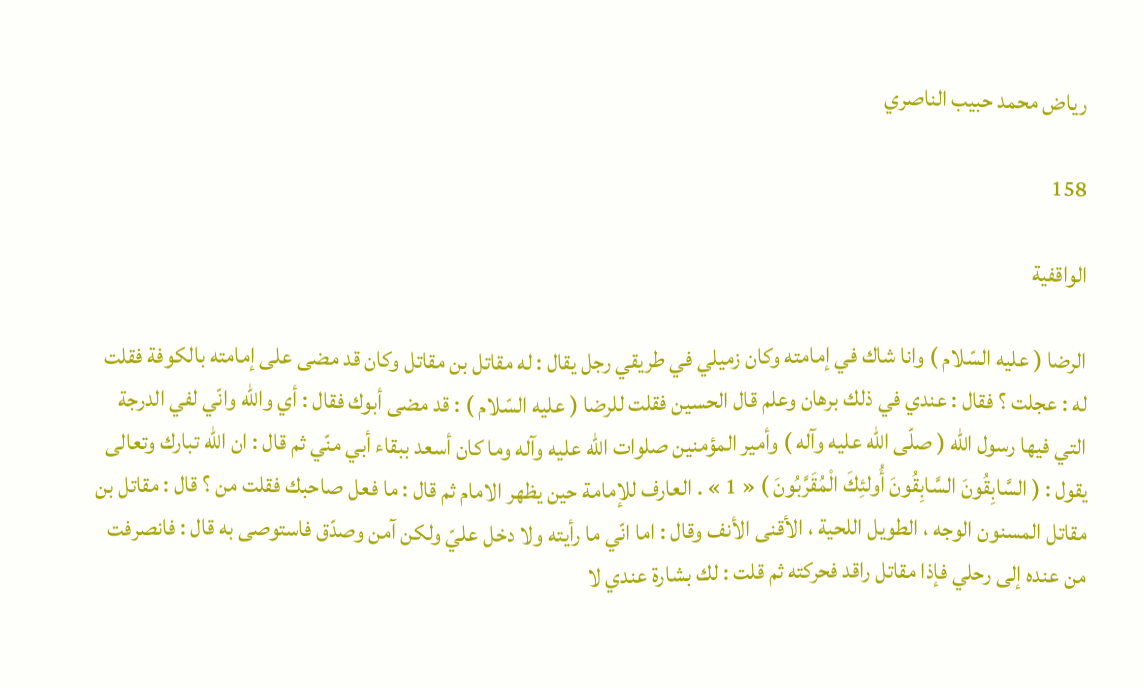رياض محمد حبيب الناصري

158

الواقفية

الرضا ( عليه السّلام ) وانا شاك في إمامته وكان زميلي في طريقي رجل يقال : له مقاتل بن مقاتل وكان قد مضى على إمامته بالكوفة فقلت له : عجلت ؟ فقال : عندي في ذلك برهان وعلم قال الحسين فقلت للرضا ( عليه السّلام ) : قد مضى أبوك فقال : أي واللّه وانّي لفي الدرجة التي فيها رسول اللّه ( صلّى اللّه عليه وآله ) وأمير المؤمنين صلوات اللّه عليه وآله وما كان أسعد ببقاء أبي منّي ثم قال : ان اللّه تبارك وتعالى يقول : ( السَّابِقُونَ السَّابِقُونَ أُولئِكَ الْمُقَرَّبُونَ ) « 1 » . العارف للإمامة حين يظهر الامام ثم قال : ما فعل صاحبك فقلت من ؟ قال : مقاتل بن مقاتل المسنون الوجه ، الطويل اللحية ، الأقنى الأنف وقال : اما انّي ما رأيته ولا دخل عليّ ولكن آمن وصدّق فاستوصى به قال : فانصرفت من عنده إلى رحلي فإذا مقاتل راقد فحركته ثم قلت : لك بشارة عندي لا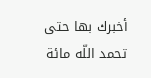أخبرك بها حتى تحمد اللّه مائة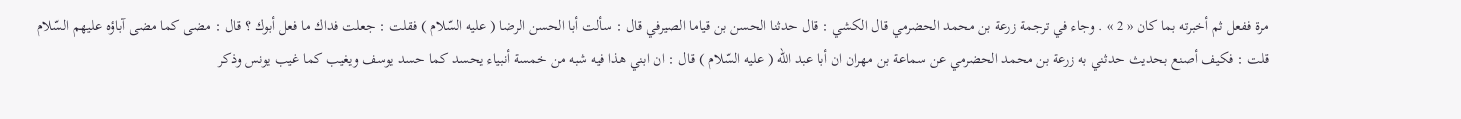مرة ففعل ثم أخبرته بما كان « 2 » . وجاء في ترجمة زرعة بن محمد الحضرمي قال الكشي : قال حدثنا الحسن بن قياما الصيرفي قال : سألت أبا الحسن الرضا ( عليه السّلام ) فقلت : جعلت فداك ما فعل أبوك ؟ قال : مضى كما مضى آباؤه عليهم السّلام قلت : فكيف أصنع بحديث حدثني به زرعة بن محمد الحضرمي عن سماعة بن مهران ان أبا عبد اللّه ( عليه السّلام ) قال : ان ابني هذا فيه شبه من خمسة أنبياء يحسد كما حسد يوسف ويغيب كما غيب يونس وذكر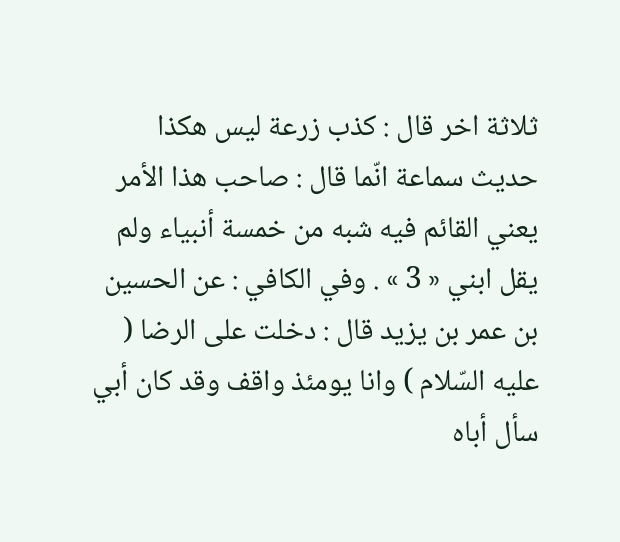ثلاثة اخر قال : كذب زرعة ليس هكذا حديث سماعة انّما قال : صاحب هذا الأمر يعني القائم فيه شبه من خمسة أنبياء ولم يقل ابني « 3 » . وفي الكافي : عن الحسين بن عمر بن يزيد قال : دخلت على الرضا ( عليه السّلام ) وانا يومئذ واقف وقد كان أبي سأل أباه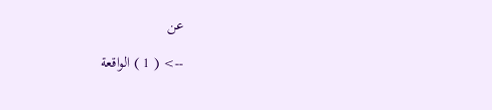عن

--> ( 1 ) الواقعة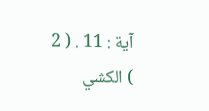آية : 11 . ( 2 ) الكشي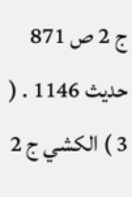ج 2 ص 871 حديث 1146 . ( 3 ) الكشي ج 2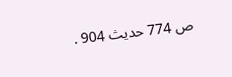ص 774 حديث 904 .